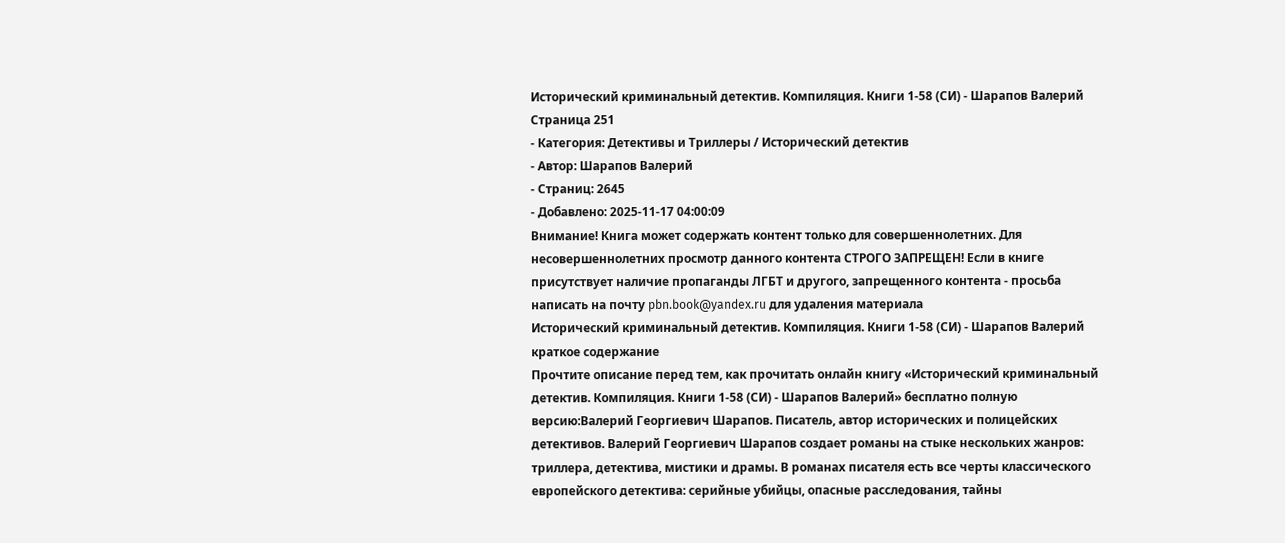Исторический криминальный детектив. Компиляция. Книги 1-58 (СИ) - Шарапов Валерий Страница 251
- Категория: Детективы и Триллеры / Исторический детектив
- Автор: Шарапов Валерий
- Страниц: 2645
- Добавлено: 2025-11-17 04:00:09
Внимание! Книга может содержать контент только для совершеннолетних. Для несовершеннолетних просмотр данного контента СТРОГО ЗАПРЕЩЕН! Если в книге присутствует наличие пропаганды ЛГБТ и другого, запрещенного контента - просьба написать на почту pbn.book@yandex.ru для удаления материала
Исторический криминальный детектив. Компиляция. Книги 1-58 (СИ) - Шарапов Валерий краткое содержание
Прочтите описание перед тем, как прочитать онлайн книгу «Исторический криминальный детектив. Компиляция. Книги 1-58 (СИ) - Шарапов Валерий» бесплатно полную версию:Валерий Георгиевич Шарапов. Писатель, автор исторических и полицейских детективов. Валерий Георгиевич Шарапов создает романы на стыке нескольких жанров: триллера, детектива, мистики и драмы. В романах писателя есть все черты классического европейского детектива: серийные убийцы, опасные расследования, тайны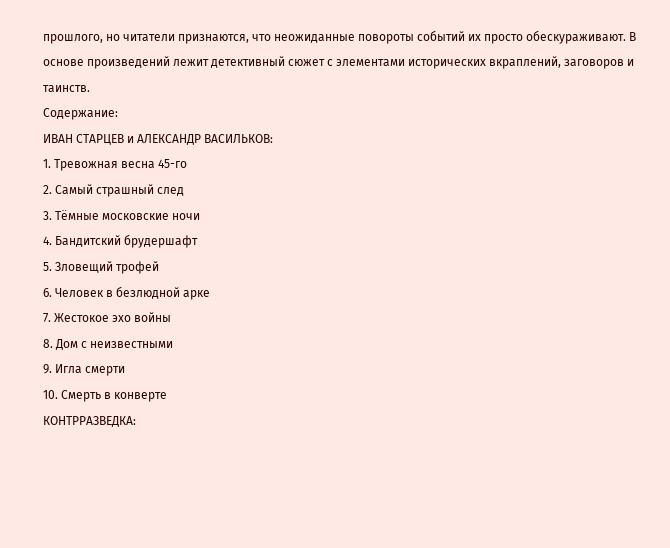прошлого, но читатели признаются, что неожиданные повороты событий их просто обескураживают. В основе произведений лежит детективный сюжет с элементами исторических вкраплений, заговоров и таинств.
Содержание:
ИВАН СТАРЦЕВ и АЛЕКСАНДР ВАСИЛЬКОВ:
1. Тревожная весна 45-го
2. Самый страшный след
3. Тёмные московские ночи
4. Бандитский брудершафт
5. Зловещий трофей
6. Человек в безлюдной арке
7. Жестокое эхо войны
8. Дом с неизвестными
9. Игла смерти
10. Смерть в конверте
КОНТРРАЗВЕДКА: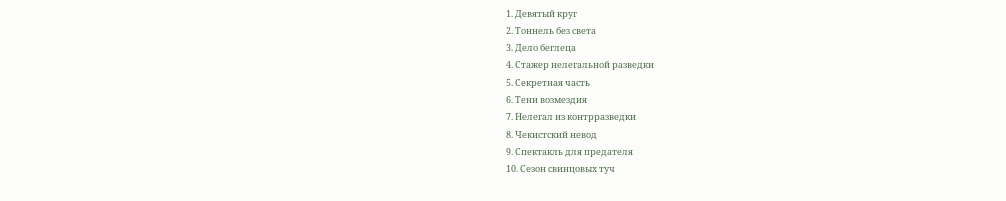1. Девятый круг
2. Тоннель без света
3. Дело беглеца
4. Стажер нелегальной разведки
5. Секретная часть
6. Тени возмездия
7. Нелегал из контрразведки
8. Чекистский невод
9. Спектакль для предателя
10. Сезон свинцовых туч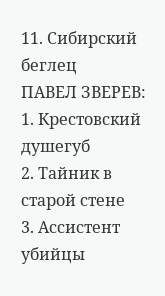11. Сибирский беглец
ПАВЕЛ ЗВЕРЕВ:
1. Крестовский душегуб
2. Тайник в старой стене
3. Ассистент убийцы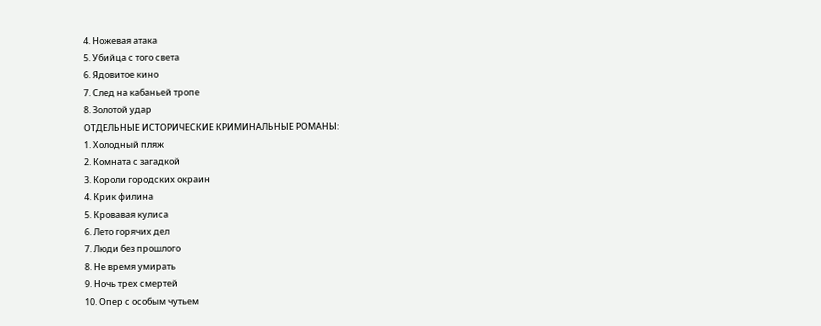4. Ножевая атака
5. Убийца с того света
6. Ядовитое кино
7. След на кабаньей тропе
8. Золотой удар
ОТДЕЛЬНЫЕ ИСТОРИЧЕСКИЕ КРИМИНАЛЬНЫЕ РОМАНЫ:
1. Холодный пляж
2. Комната с загадкой
3. Короли городских окраин
4. Крик филина
5. Кровавая кулиса
6. Лето горячих дел
7. Люди без прошлого
8. Не время умирать
9. Ночь трех смертей
10. Опер с особым чутьем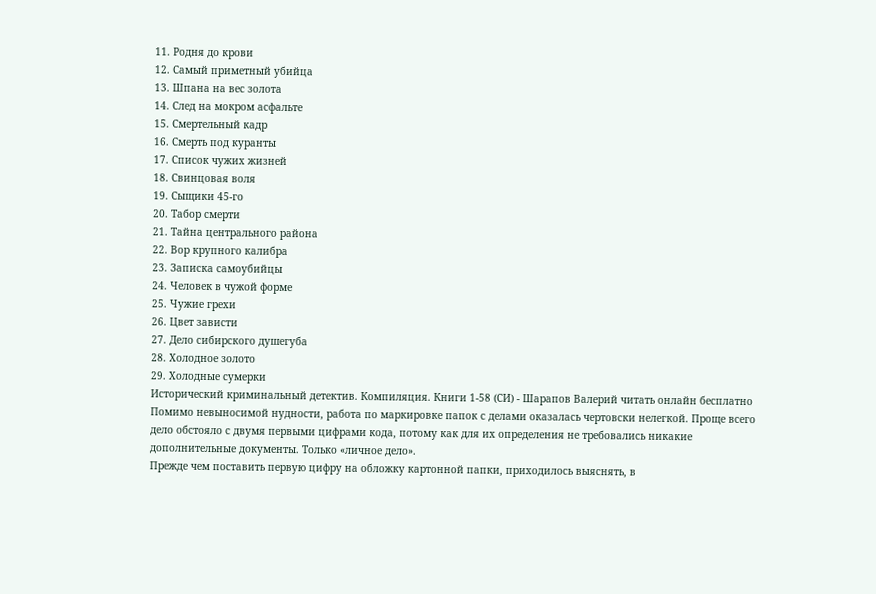11. Родня до крови
12. Самый приметный убийца
13. Шпана на вес золота
14. След на мокром асфальте
15. Смертельный кадр
16. Смерть под куранты
17. Список чужих жизней
18. Свинцовая воля
19. Сыщики 45-го
20. Табор смерти
21. Тайна центрального района
22. Вор крупного калибра
23. Записка самоубийцы
24. Человек в чужой форме
25. Чужие грехи
26. Цвет зависти
27. Дело сибирского душегуба
28. Холодное золото
29. Холодные сумерки
Исторический криминальный детектив. Компиляция. Книги 1-58 (СИ) - Шарапов Валерий читать онлайн бесплатно
Помимо невыносимой нудности, работа по маркировке папок с делами оказалась чертовски нелегкой. Проще всего дело обстояло с двумя первыми цифрами кода, потому как для их определения не требовались никакие дополнительные документы. Только «личное дело».
Прежде чем поставить первую цифру на обложку картонной папки, приходилось выяснять, в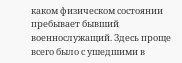каком физическом состоянии пребывает бывший военнослужащий. Здесь проще всего было с ушедшими в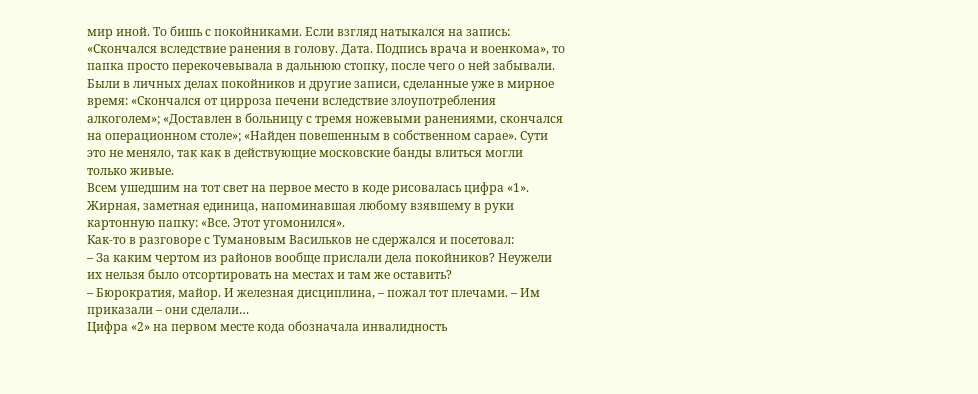мир иной. То бишь с покойниками. Если взгляд натыкался на запись: «Скончался вследствие ранения в голову. Дата. Подпись врача и военкома», то папка просто перекочевывала в дальнюю стопку, после чего о ней забывали. Были в личных делах покойников и другие записи, сделанные уже в мирное время: «Скончался от цирроза печени вследствие злоупотребления алкоголем»; «Доставлен в больницу с тремя ножевыми ранениями, скончался на операционном столе»; «Найден повешенным в собственном сарае». Сути это не меняло, так как в действующие московские банды влиться могли только живые.
Всем ушедшим на тот свет на первое место в коде рисовалась цифра «1». Жирная, заметная единица, напоминавшая любому взявшему в руки картонную папку: «Все. Этот угомонился».
Как-то в разговоре с Тумановым Васильков не сдержался и посетовал:
– За каким чертом из районов вообще прислали дела покойников? Неужели их нельзя было отсортировать на местах и там же оставить?
– Бюрократия, майор. И железная дисциплина, – пожал тот плечами. – Им приказали – они сделали…
Цифра «2» на первом месте кода обозначала инвалидность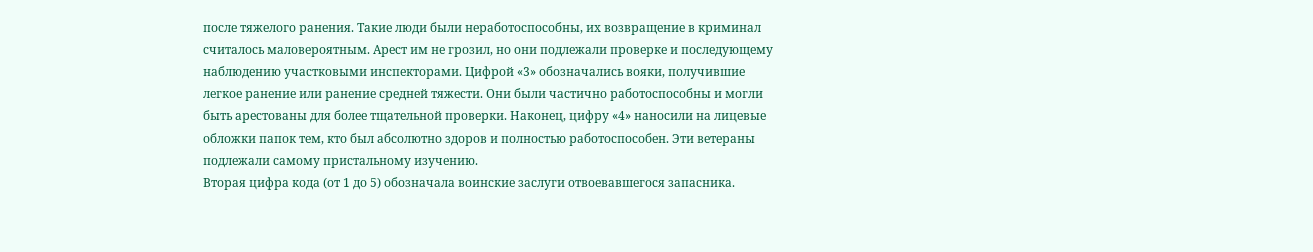после тяжелого ранения. Такие люди были неработоспособны, их возвращение в криминал считалось маловероятным. Арест им не грозил, но они подлежали проверке и последующему наблюдению участковыми инспекторами. Цифрой «3» обозначались вояки, получившие легкое ранение или ранение средней тяжести. Они были частично работоспособны и могли быть арестованы для более тщательной проверки. Наконец, цифру «4» наносили на лицевые обложки папок тем, кто был абсолютно здоров и полностью работоспособен. Эти ветераны подлежали самому пристальному изучению.
Вторая цифра кода (от 1 до 5) обозначала воинские заслуги отвоевавшегося запасника.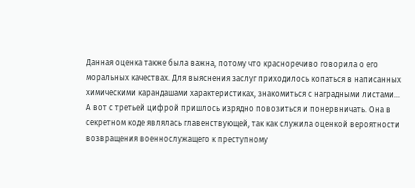Данная оценка также была важна, потому что красноречиво говорила о его моральных качествах. Для выяснения заслуг приходилось копаться в написанных химическими карандашами характеристиках, знакомиться с наградными листами…
А вот с третьей цифрой пришлось изрядно повозиться и понервничать. Она в секретном коде являлась главенствующей, так как служила оценкой вероятности возвращения военнослужащего к преступному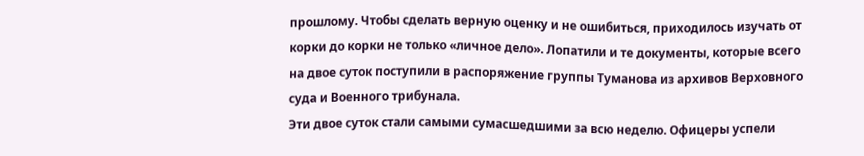прошлому. Чтобы сделать верную оценку и не ошибиться, приходилось изучать от корки до корки не только «личное дело». Лопатили и те документы, которые всего на двое суток поступили в распоряжение группы Туманова из архивов Верховного суда и Военного трибунала.
Эти двое суток стали самыми сумасшедшими за всю неделю. Офицеры успели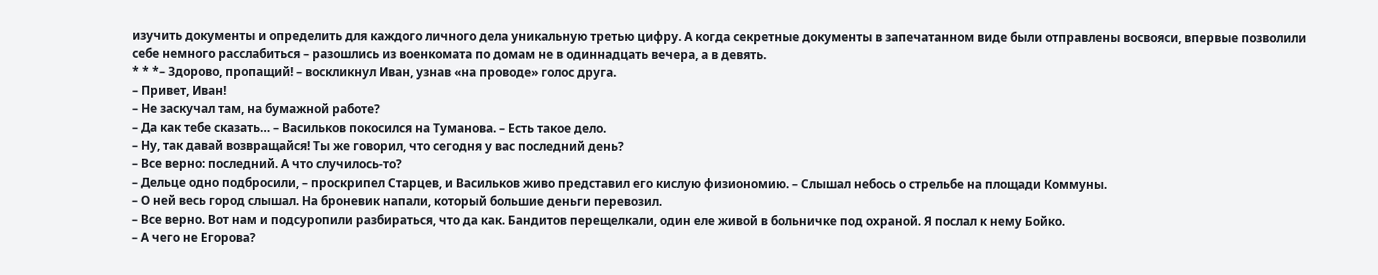изучить документы и определить для каждого личного дела уникальную третью цифру. А когда секретные документы в запечатанном виде были отправлены восвояси, впервые позволили себе немного расслабиться – разошлись из военкомата по домам не в одиннадцать вечера, а в девять.
* * *– Здорово, пропащий! – воскликнул Иван, узнав «на проводе» голос друга.
– Привет, Иван!
– Не заскучал там, на бумажной работе?
– Да как тебе сказать… – Васильков покосился на Туманова. – Есть такое дело.
– Ну, так давай возвращайся! Ты же говорил, что сегодня у вас последний день?
– Все верно: последний. А что случилось-то?
– Дельце одно подбросили, – проскрипел Старцев, и Васильков живо представил его кислую физиономию. – Слышал небось о стрельбе на площади Коммуны.
– О ней весь город слышал. На броневик напали, который большие деньги перевозил.
– Все верно. Вот нам и подсуропили разбираться, что да как. Бандитов перещелкали, один еле живой в больничке под охраной. Я послал к нему Бойко.
– А чего не Егорова?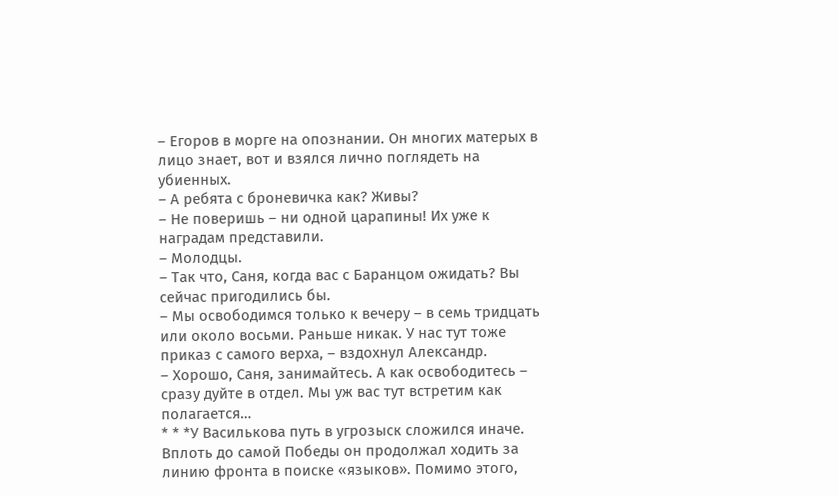– Егоров в морге на опознании. Он многих матерых в лицо знает, вот и взялся лично поглядеть на убиенных.
– А ребята с броневичка как? Живы?
– Не поверишь – ни одной царапины! Их уже к наградам представили.
– Молодцы.
– Так что, Саня, когда вас с Баранцом ожидать? Вы сейчас пригодились бы.
– Мы освободимся только к вечеру – в семь тридцать или около восьми. Раньше никак. У нас тут тоже приказ с самого верха, – вздохнул Александр.
– Хорошо, Саня, занимайтесь. А как освободитесь – сразу дуйте в отдел. Мы уж вас тут встретим как полагается…
* * *У Василькова путь в угрозыск сложился иначе. Вплоть до самой Победы он продолжал ходить за линию фронта в поиске «языков». Помимо этого,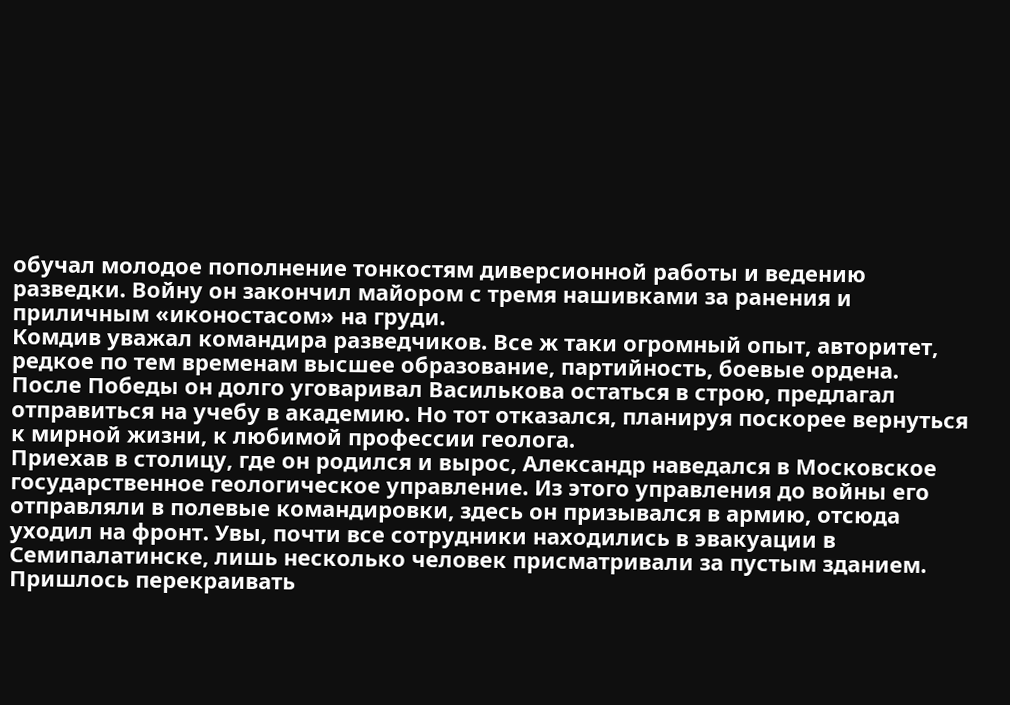обучал молодое пополнение тонкостям диверсионной работы и ведению разведки. Войну он закончил майором с тремя нашивками за ранения и приличным «иконостасом» на груди.
Комдив уважал командира разведчиков. Все ж таки огромный опыт, авторитет, редкое по тем временам высшее образование, партийность, боевые ордена. После Победы он долго уговаривал Василькова остаться в строю, предлагал отправиться на учебу в академию. Но тот отказался, планируя поскорее вернуться к мирной жизни, к любимой профессии геолога.
Приехав в столицу, где он родился и вырос, Александр наведался в Московское государственное геологическое управление. Из этого управления до войны его отправляли в полевые командировки, здесь он призывался в армию, отсюда уходил на фронт. Увы, почти все сотрудники находились в эвакуации в Семипалатинске, лишь несколько человек присматривали за пустым зданием. Пришлось перекраивать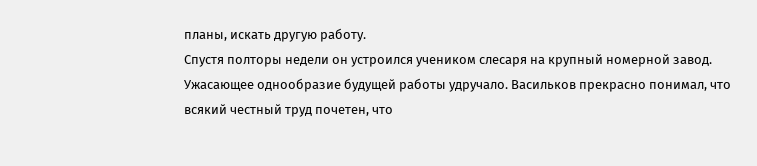планы, искать другую работу.
Спустя полторы недели он устроился учеником слесаря на крупный номерной завод. Ужасающее однообразие будущей работы удручало. Васильков прекрасно понимал, что всякий честный труд почетен, что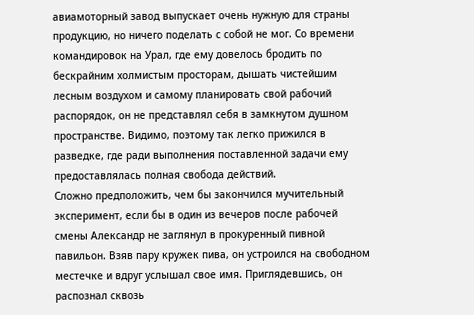авиамоторный завод выпускает очень нужную для страны продукцию, но ничего поделать с собой не мог. Со времени командировок на Урал, где ему довелось бродить по бескрайним холмистым просторам, дышать чистейшим лесным воздухом и самому планировать свой рабочий распорядок, он не представлял себя в замкнутом душном пространстве. Видимо, поэтому так легко прижился в разведке, где ради выполнения поставленной задачи ему предоставлялась полная свобода действий.
Сложно предположить, чем бы закончился мучительный эксперимент, если бы в один из вечеров после рабочей смены Александр не заглянул в прокуренный пивной павильон. Взяв пару кружек пива, он устроился на свободном местечке и вдруг услышал свое имя. Приглядевшись, он распознал сквозь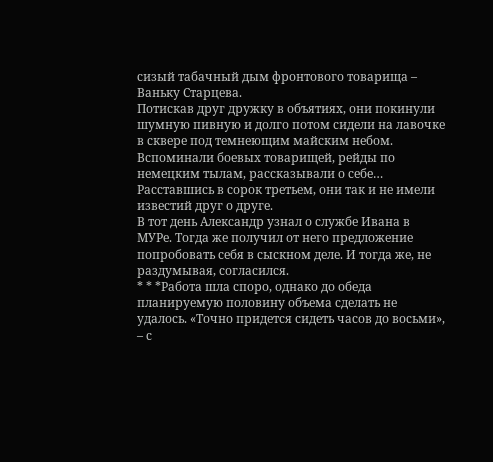сизый табачный дым фронтового товарища – Ваньку Старцева.
Потискав друг дружку в объятиях, они покинули шумную пивную и долго потом сидели на лавочке в сквере под темнеющим майским небом. Вспоминали боевых товарищей, рейды по немецким тылам, рассказывали о себе… Расставшись в сорок третьем, они так и не имели известий друг о друге.
В тот день Александр узнал о службе Ивана в МУРе. Тогда же получил от него предложение попробовать себя в сыскном деле. И тогда же, не раздумывая, согласился.
* * *Работа шла споро, однако до обеда планируемую половину объема сделать не удалось. «Точно придется сидеть часов до восьми», – с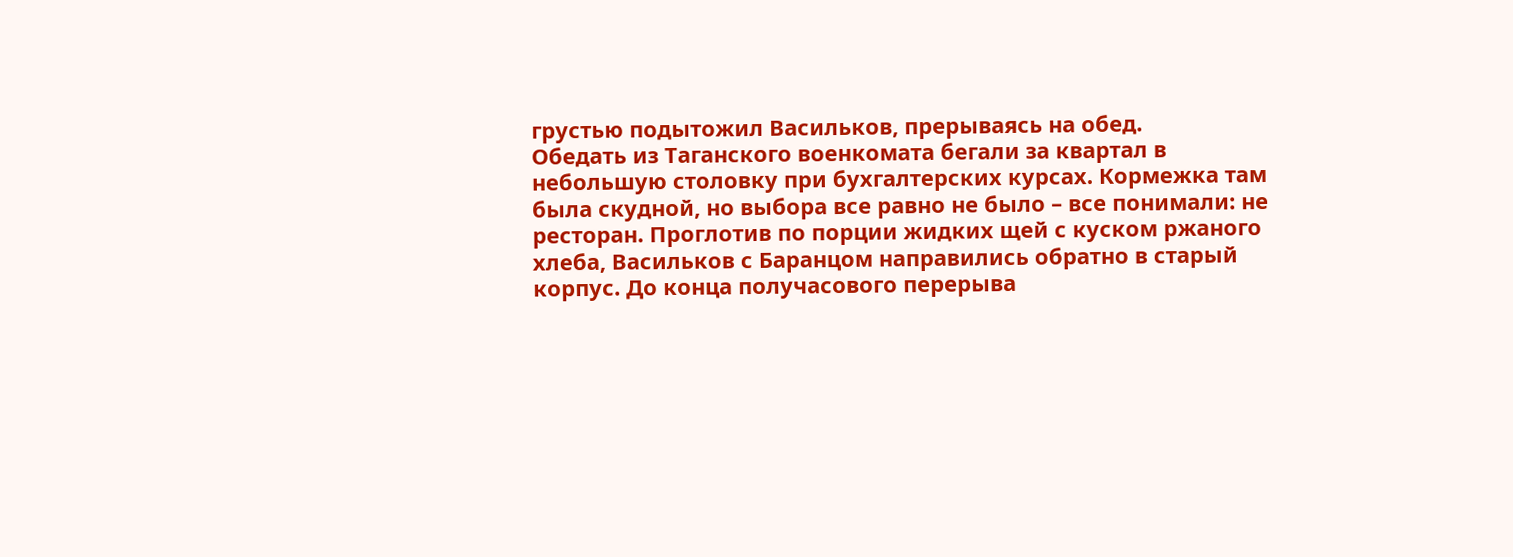грустью подытожил Васильков, прерываясь на обед.
Обедать из Таганского военкомата бегали за квартал в небольшую столовку при бухгалтерских курсах. Кормежка там была скудной, но выбора все равно не было – все понимали: не ресторан. Проглотив по порции жидких щей с куском ржаного хлеба, Васильков с Баранцом направились обратно в старый корпус. До конца получасового перерыва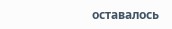оставалось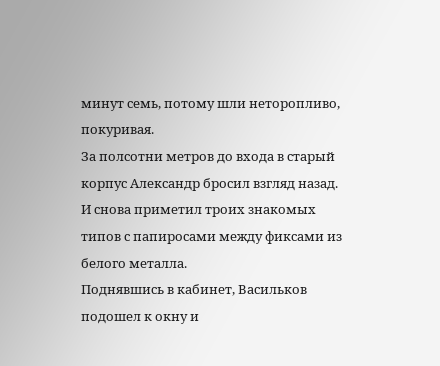минут семь, потому шли неторопливо, покуривая.
За полсотни метров до входа в старый корпус Александр бросил взгляд назад. И снова приметил троих знакомых типов с папиросами между фиксами из белого металла.
Поднявшись в кабинет, Васильков подошел к окну и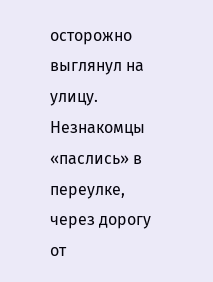осторожно выглянул на улицу. Незнакомцы «паслись» в переулке, через дорогу от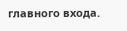главного входа.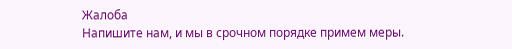Жалоба
Напишите нам, и мы в срочном порядке примем меры.